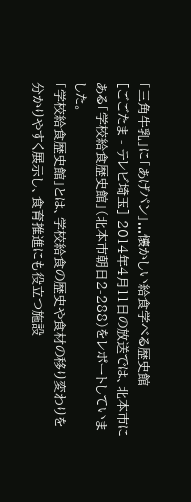「三角牛乳」に「あげパン」...懐かしい給食学べる歴史館
[ごごたま - テレビ埼玉] 2014年4月11日の放送では、北本市にある「学校給食歴史館」(北本市朝日2-288)をレポートしていました。
「学校給食歴史館」とは、学校給食の歴史や食材の移り変わりを分かりやすく展示し、食育推進にも役立つ施設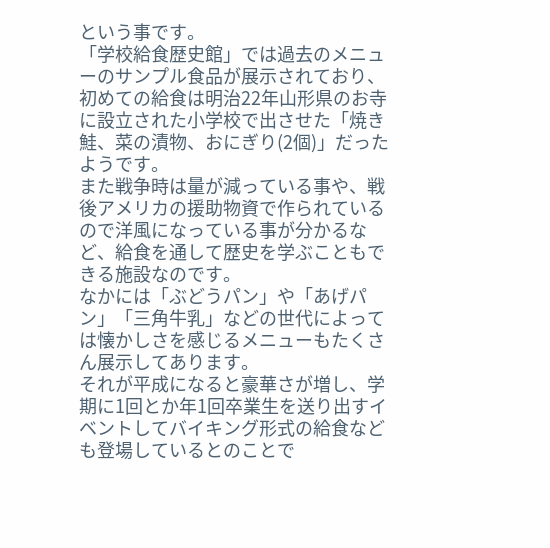という事です。
「学校給食歴史館」では過去のメニューのサンプル食品が展示されており、初めての給食は明治22年山形県のお寺に設立された小学校で出させた「焼き鮭、菜の漬物、おにぎり(2個)」だったようです。
また戦争時は量が減っている事や、戦後アメリカの援助物資で作られているので洋風になっている事が分かるなど、給食を通して歴史を学ぶこともできる施設なのです。
なかには「ぶどうパン」や「あげパン」「三角牛乳」などの世代によっては懐かしさを感じるメニューもたくさん展示してあります。
それが平成になると豪華さが増し、学期に1回とか年1回卒業生を送り出すイベントしてバイキング形式の給食なども登場しているとのことで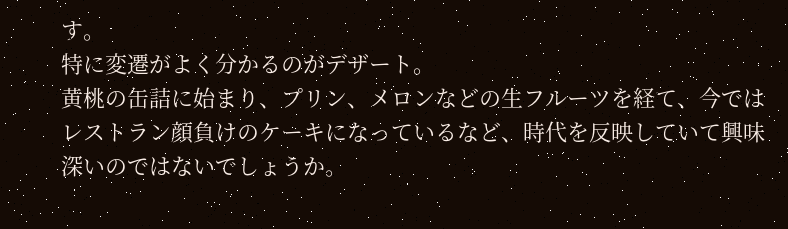す。
特に変遷がよく分かるのがデザート。
黄桃の缶詰に始まり、プリン、メロンなどの生フルーツを経て、今ではレストラン顔負けのケーキになっているなど、時代を反映していて興味深いのではないでしょうか。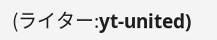(ライター:yt-united)